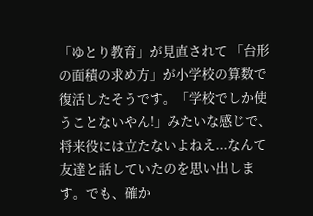「ゆとり教育」が見直されて 「台形の面積の求め方」が小学校の算数で復活したそうです。「学校でしか使うことないやん!」みたいな感じで、将来役には立たないよねえ...なんて友達と話していたのを思い出します。でも、確か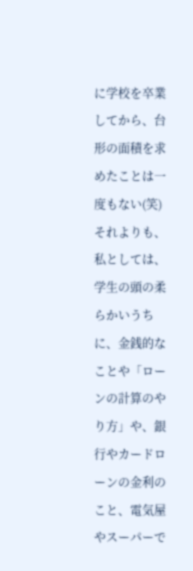に学校を卒業してから、台形の面積を求めたことは一度もない(笑)
それよりも、私としては、学生の頭の柔らかいうちに、金銭的なことや「ローンの計算のやり方」や、銀行やカードローンの金利のこと、電気屋やスーパーで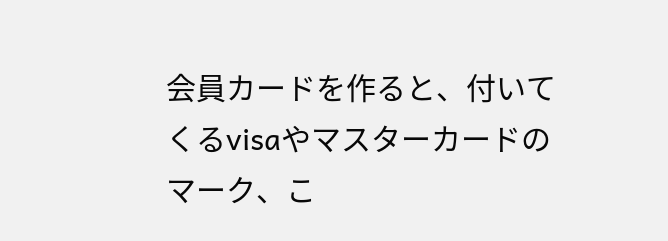会員カードを作ると、付いてくるvisaやマスターカードのマーク、こ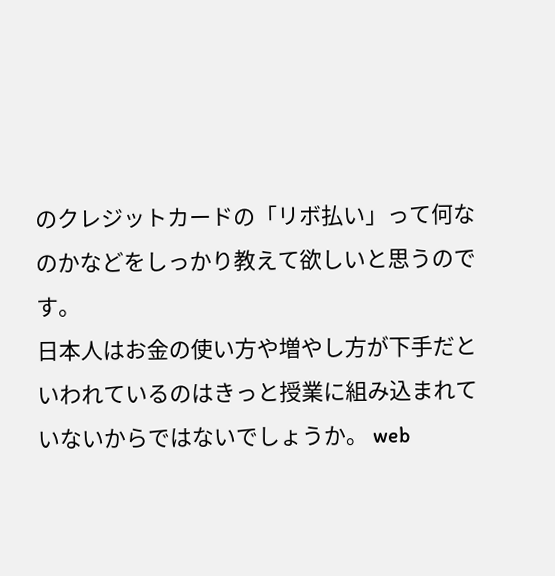のクレジットカードの「リボ払い」って何なのかなどをしっかり教えて欲しいと思うのです。
日本人はお金の使い方や増やし方が下手だといわれているのはきっと授業に組み込まれていないからではないでしょうか。 web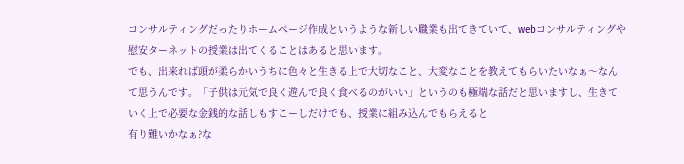コンサルティングだったりホームページ作成というような新しい職業も出てきていて、webコンサルティングや慰安ターネットの授業は出てくることはあると思います。
でも、出来れば頭が柔らかいうちに色々と生きる上で大切なこと、大変なことを教えてもらいたいなぁ〜なんて思うんです。「子供は元気で良く遊んで良く食べるのがいい」というのも極端な話だと思いますし、生きていく上で必要な金銭的な話しもすこーしだけでも、授業に組み込んでもらえると
有り難いかなぁ?な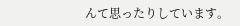んて思ったりしています。